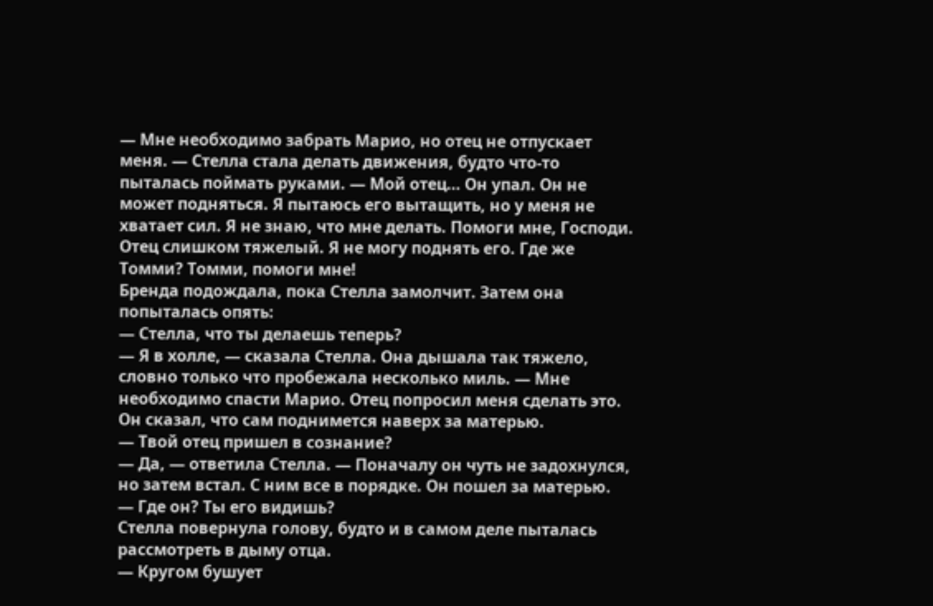— Мне необходимо забрать Марио, но отец не отпускает меня. — Стелла стала делать движения, будто что-то пыталась поймать руками. — Мой отец… Он упал. Он не может подняться. Я пытаюсь его вытащить, но у меня не хватает сил. Я не знаю, что мне делать. Помоги мне, Господи. Отец слишком тяжелый. Я не могу поднять его. Где же Томми? Томми, помоги мне!
Бренда подождала, пока Стелла замолчит. Затем она попыталась опять:
— Стелла, что ты делаешь теперь?
— Я в холле, — сказала Стелла. Она дышала так тяжело, словно только что пробежала несколько миль. — Мне необходимо спасти Марио. Отец попросил меня сделать это. Он сказал, что сам поднимется наверх за матерью.
— Твой отец пришел в сознание?
— Да, — ответила Стелла. — Поначалу он чуть не задохнулся, но затем встал. С ним все в порядке. Он пошел за матерью.
— Где он? Ты его видишь?
Стелла повернула голову, будто и в самом деле пыталась рассмотреть в дыму отца.
— Кругом бушует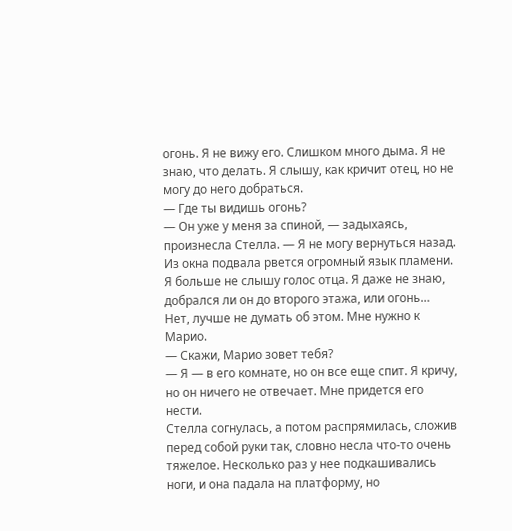огонь. Я не вижу его. Слишком много дыма. Я не знаю, что делать. Я слышу, как кричит отец, но не могу до него добраться.
— Где ты видишь огонь?
— Он уже у меня за спиной, — задыхаясь, произнесла Стелла. — Я не могу вернуться назад. Из окна подвала рвется огромный язык пламени. Я больше не слышу голос отца. Я даже не знаю, добрался ли он до второго этажа, или огонь… Нет, лучше не думать об этом. Мне нужно к Марио.
— Скажи, Марио зовет тебя?
— Я — в его комнате, но он все еще спит. Я кричу, но он ничего не отвечает. Мне придется его нести.
Стелла согнулась, а потом распрямилась, сложив перед собой руки так, словно несла что-то очень тяжелое. Несколько раз у нее подкашивались ноги, и она падала на платформу, но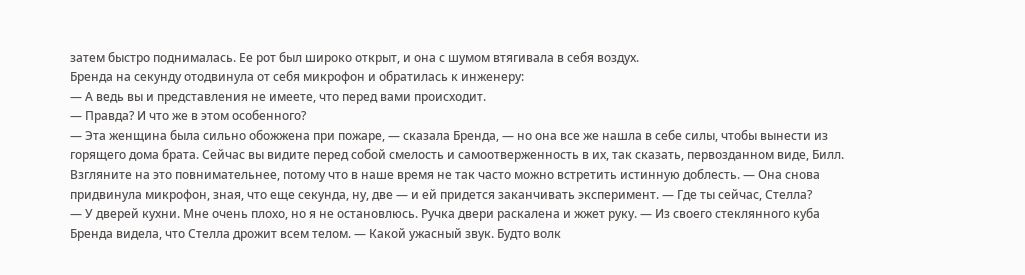затем быстро поднималась. Ее рот был широко открыт, и она с шумом втягивала в себя воздух.
Бренда на секунду отодвинула от себя микрофон и обратилась к инженеру:
— А ведь вы и представления не имеете, что перед вами происходит.
— Правда? И что же в этом особенного?
— Эта женщина была сильно обожжена при пожаре, — сказала Бренда, — но она все же нашла в себе силы, чтобы вынести из горящего дома брата. Сейчас вы видите перед собой смелость и самоотверженность в их, так сказать, первозданном виде, Билл. Взгляните на это повнимательнее, потому что в наше время не так часто можно встретить истинную доблесть. — Она снова придвинула микрофон, зная, что еще секунда, ну, две — и ей придется заканчивать эксперимент. — Где ты сейчас, Стелла?
— У дверей кухни. Мне очень плохо, но я не остановлюсь. Ручка двери раскалена и жжет руку. — Из своего стеклянного куба Бренда видела, что Стелла дрожит всем телом. — Какой ужасный звук. Будто волк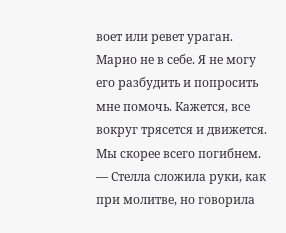воет или ревет ураган. Марио не в себе. Я не могу его разбудить и попросить мне помочь. Кажется, все вокруг трясется и движется. Мы скорее всего погибнем. — Стелла сложила руки, как при молитве, но говорила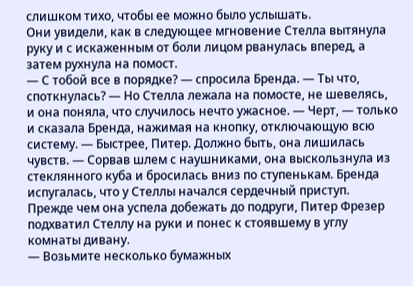слишком тихо, чтобы ее можно было услышать.
Они увидели, как в следующее мгновение Стелла вытянула руку и с искаженным от боли лицом рванулась вперед, а затем рухнула на помост.
— С тобой все в порядке? — спросила Бренда. — Ты что, споткнулась? — Но Стелла лежала на помосте, не шевелясь, и она поняла, что случилось нечто ужасное. — Черт, — только и сказала Бренда, нажимая на кнопку, отключающую всю систему. — Быстрее, Питер. Должно быть, она лишилась чувств. — Сорвав шлем с наушниками, она выскользнула из стеклянного куба и бросилась вниз по ступенькам. Бренда испугалась, что у Стеллы начался сердечный приступ.
Прежде чем она успела добежать до подруги, Питер Фрезер подхватил Стеллу на руки и понес к стоявшему в углу комнаты дивану.
— Возьмите несколько бумажных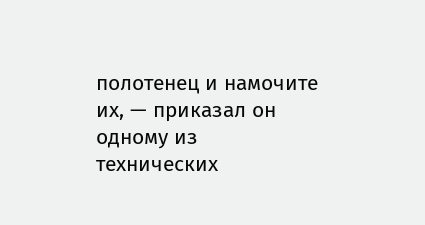полотенец и намочите их, — приказал он одному из технических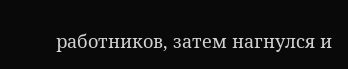работников, затем нагнулся и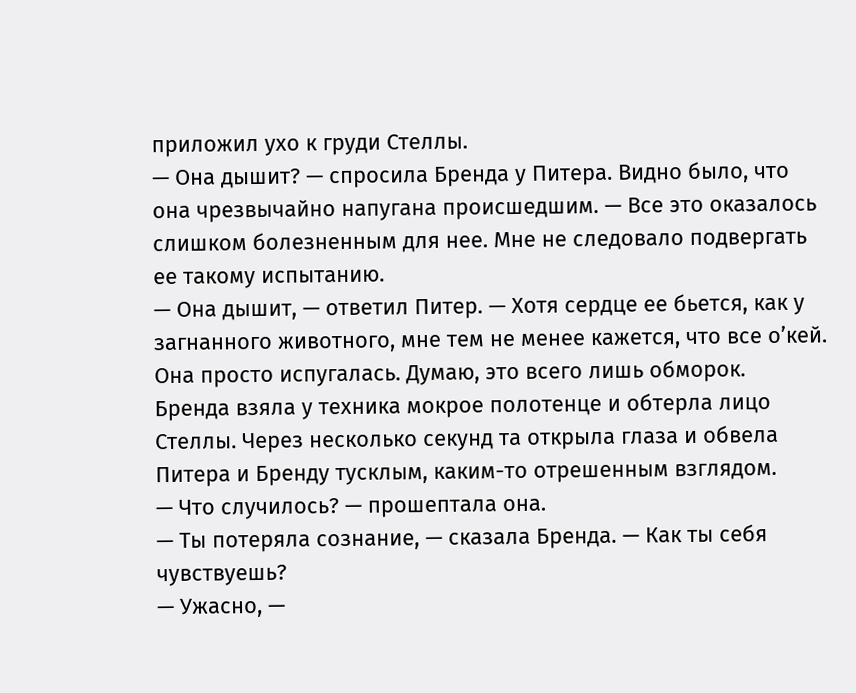приложил ухо к груди Стеллы.
— Она дышит? — спросила Бренда у Питера. Видно было, что она чрезвычайно напугана происшедшим. — Все это оказалось слишком болезненным для нее. Мне не следовало подвергать ее такому испытанию.
— Она дышит, — ответил Питер. — Хотя сердце ее бьется, как у загнанного животного, мне тем не менее кажется, что все о’кей. Она просто испугалась. Думаю, это всего лишь обморок.
Бренда взяла у техника мокрое полотенце и обтерла лицо Стеллы. Через несколько секунд та открыла глаза и обвела Питера и Бренду тусклым, каким-то отрешенным взглядом.
— Что случилось? — прошептала она.
— Ты потеряла сознание, — сказала Бренда. — Как ты себя чувствуешь?
— Ужасно, —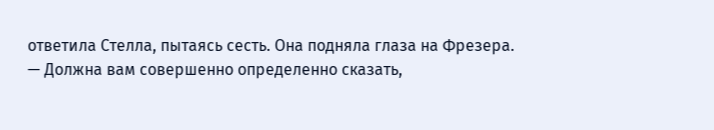ответила Стелла, пытаясь сесть. Она подняла глаза на Фрезера. — Должна вам совершенно определенно сказать,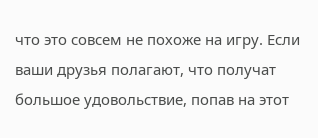что это совсем не похоже на игру. Если ваши друзья полагают, что получат большое удовольствие, попав на этот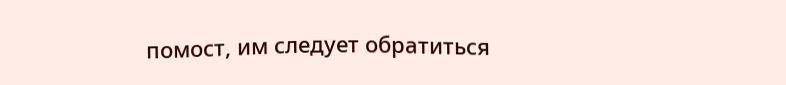помост, им следует обратиться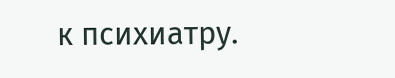к психиатру.